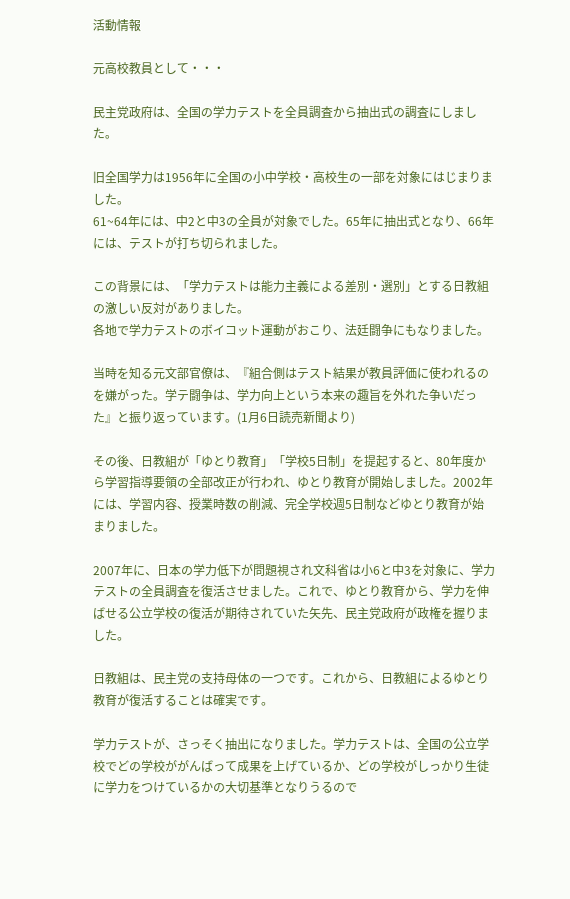活動情報

元高校教員として・・・

民主党政府は、全国の学力テストを全員調査から抽出式の調査にしました。

旧全国学力は1956年に全国の小中学校・高校生の一部を対象にはじまりました。
61~64年には、中2と中3の全員が対象でした。65年に抽出式となり、66年には、テストが打ち切られました。

この背景には、「学力テストは能力主義による差別・選別」とする日教組の激しい反対がありました。
各地で学力テストのボイコット運動がおこり、法廷闘争にもなりました。

当時を知る元文部官僚は、『組合側はテスト結果が教員評価に使われるのを嫌がった。学テ闘争は、学力向上という本来の趣旨を外れた争いだった』と振り返っています。(1月6日読売新聞より)

その後、日教組が「ゆとり教育」「学校5日制」を提起すると、80年度から学習指導要領の全部改正が行われ、ゆとり教育が開始しました。2002年には、学習内容、授業時数の削減、完全学校週5日制などゆとり教育が始まりました。

2007年に、日本の学力低下が問題視され文科省は小6と中3を対象に、学力テストの全員調査を復活させました。これで、ゆとり教育から、学力を伸ばせる公立学校の復活が期待されていた矢先、民主党政府が政権を握りました。

日教組は、民主党の支持母体の一つです。これから、日教組によるゆとり教育が復活することは確実です。

学力テストが、さっそく抽出になりました。学力テストは、全国の公立学校でどの学校ががんばって成果を上げているか、どの学校がしっかり生徒に学力をつけているかの大切基準となりうるので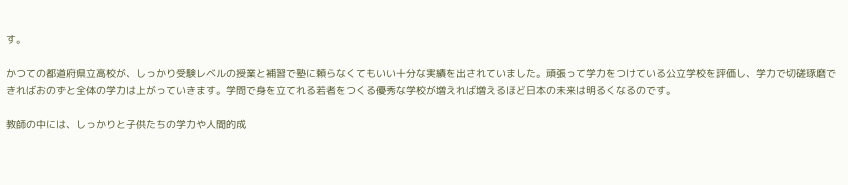す。

かつての都道府県立高校が、しっかり受験レベルの授業と補習で塾に頼らなくてもいい十分な実績を出されていました。頑張って学力をつけている公立学校を評価し、学力で切磋琢磨できればおのずと全体の学力は上がっていきます。学問で身を立てれる若者をつくる優秀な学校が増えれば増えるほど日本の未来は明るくなるのです。

教師の中には、しっかりと子供たちの学力や人間的成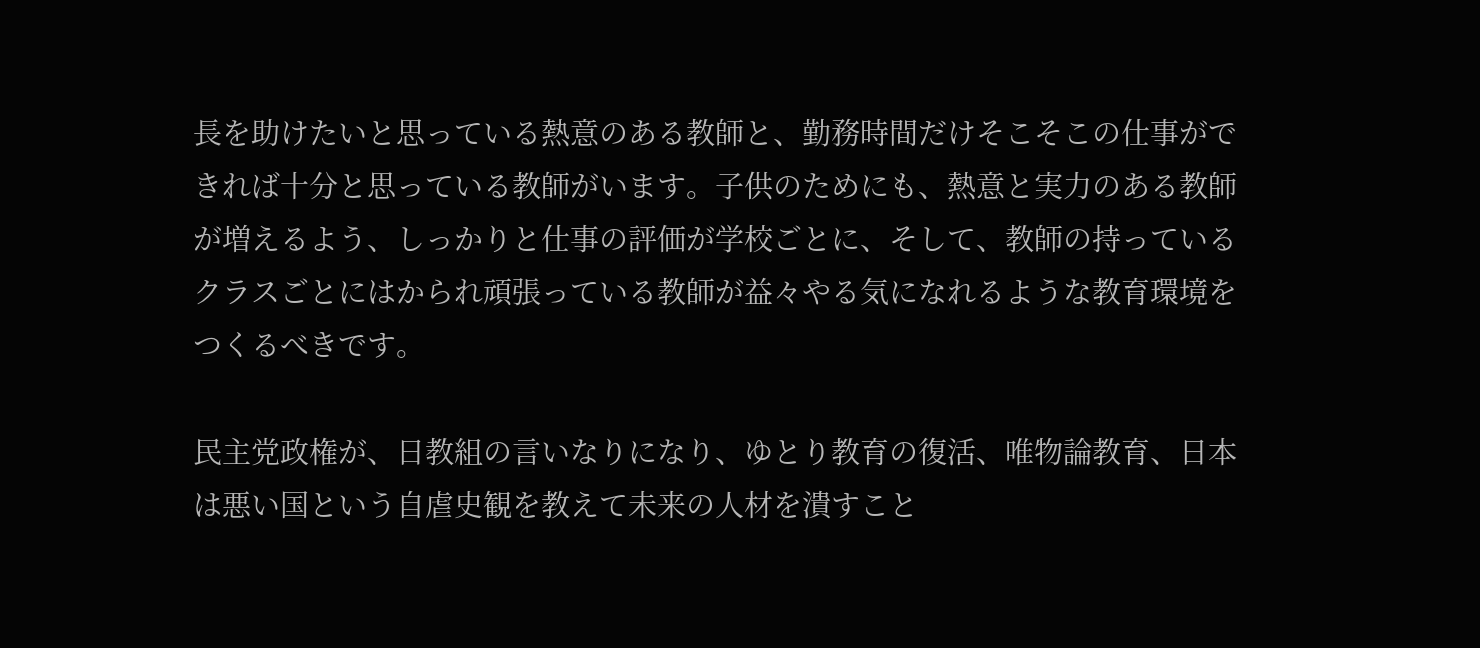長を助けたいと思っている熱意のある教師と、勤務時間だけそこそこの仕事ができれば十分と思っている教師がいます。子供のためにも、熱意と実力のある教師が増えるよう、しっかりと仕事の評価が学校ごとに、そして、教師の持っているクラスごとにはかられ頑張っている教師が益々やる気になれるような教育環境をつくるべきです。

民主党政権が、日教組の言いなりになり、ゆとり教育の復活、唯物論教育、日本は悪い国という自虐史観を教えて未来の人材を潰すこと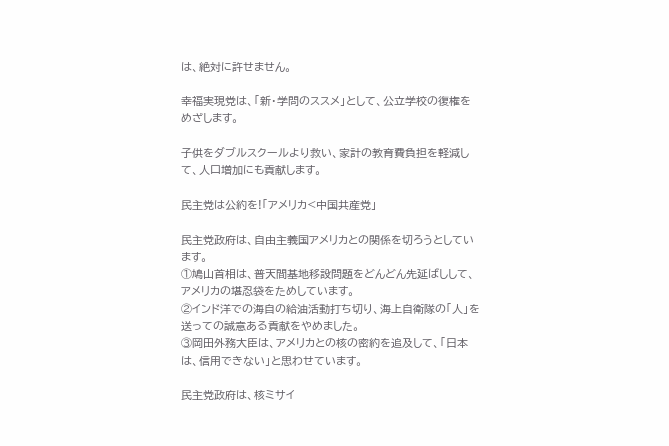は、絶対に許せません。

幸福実現党は、「新・学問のススメ」として、公立学校の復権をめざします。

子供をダブルスクールより救い、家計の教育費負担を軽減して、人口増加にも貢献します。

民主党は公約を!「アメリカ<中国共産党」

民主党政府は、自由主義国アメリカとの関係を切ろうとしています。
①鳩山首相は、普天間基地移設問題をどんどん先延ばしして、アメリカの堪忍袋をためしています。
②インド洋での海自の給油活動打ち切り、海上自衛隊の「人」を送っての誠意ある貢献をやめました。
③岡田外務大臣は、アメリカとの核の密約を追及して、「日本は、信用できない」と思わせています。

民主党政府は、核ミサイ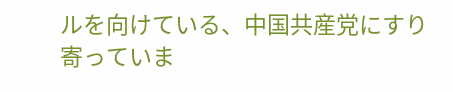ルを向けている、中国共産党にすり寄っていま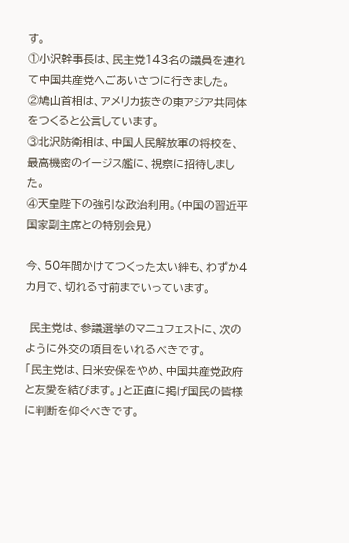す。
①小沢幹事長は、民主党143名の議員を連れて中国共産党へごあいさつに行きました。
②鳩山首相は、アメリカ抜きの東アジア共同体をつくると公言しています。
③北沢防衛相は、中国人民解放軍の将校を、最高機密のイージス艦に、視察に招待しました。
④天皇陛下の強引な政治利用。(中国の習近平国家副主席との特別会見)

今、50年間かけてつくった太い絆も、わずか4カ月で、切れる寸前までいっています。

 民主党は、参議選挙のマニュフェストに、次のように外交の項目をいれるべきです。
「民主党は、日米安保をやめ、中国共産党政府と友愛を結びます。」と正直に掲げ国民の皆様に判断を仰ぐべきです。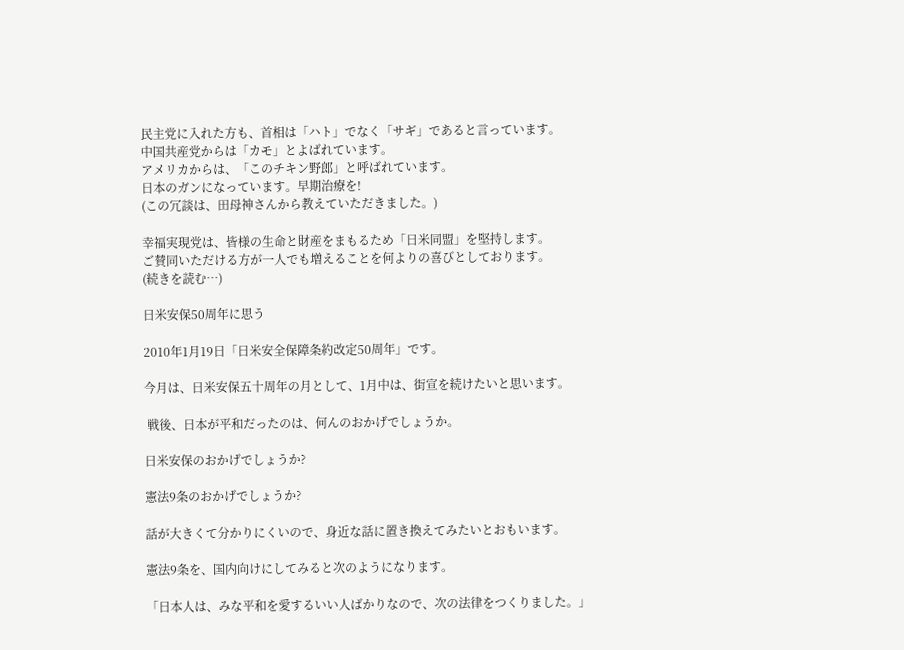民主党に入れた方も、首相は「ハト」でなく「サギ」であると言っています。
中国共産党からは「カモ」とよばれています。
アメリカからは、「このチキン野郎」と呼ばれています。
日本のガンになっています。早期治療を!
(この冗談は、田母神さんから教えていただきました。)

幸福実現党は、皆様の生命と財産をまもるため「日米同盟」を堅持します。
ご賛同いただける方が一人でも増えることを何よりの喜びとしております。
(続きを読む…)

日米安保50周年に思う

2010年1月19日「日米安全保障条約改定50周年」です。

今月は、日米安保五十周年の月として、1月中は、街宣を続けたいと思います。

 戦後、日本が平和だったのは、何んのおかげでしょうか。

日米安保のおかげでしょうか?

憲法9条のおかげでしょうか?

話が大きくて分かりにくいので、身近な話に置き換えてみたいとおもいます。

憲法9条を、国内向けにしてみると次のようになります。

「日本人は、みな平和を愛するいい人ばかりなので、次の法律をつくりました。」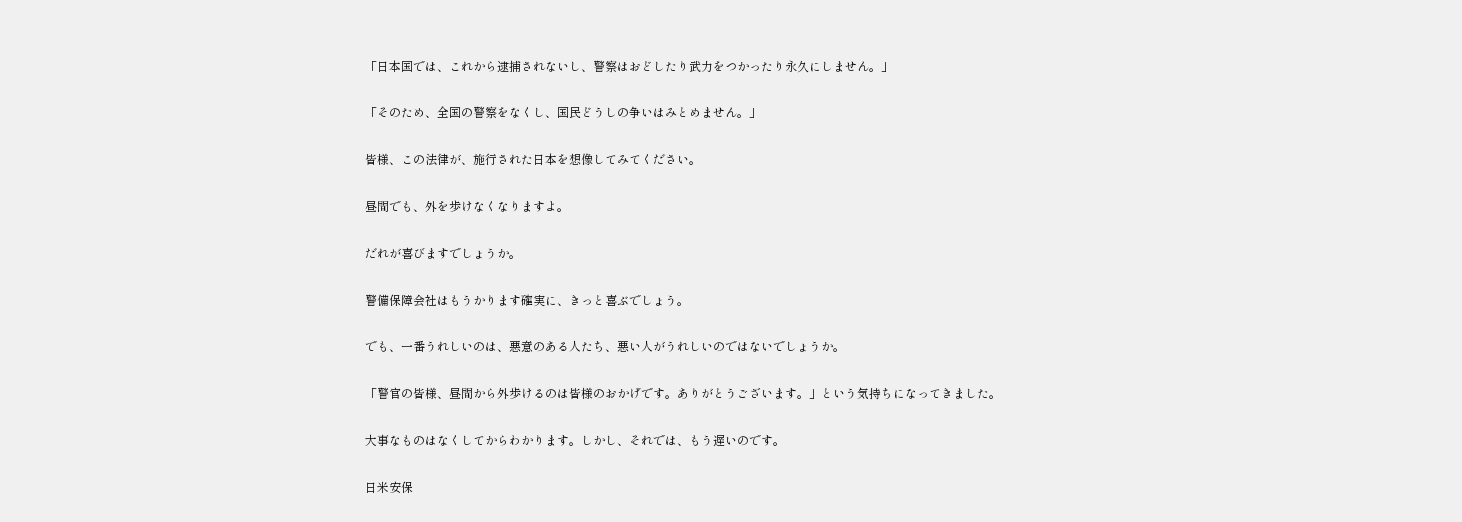「日本国では、これから逮捕されないし、警察はおどしたり武力をつかったり永久にしません。」

「そのため、全国の警察をなくし、国民どうしの争いはみとめません。」

皆様、この法律が、施行された日本を想像してみてください。

昼間でも、外を歩けなくなりますよ。

だれが喜びますでしょうか。

警備保障会社はもうかります確実に、きっと喜ぶでしょう。

でも、一番うれしいのは、悪意のある人たち、悪い人がうれしいのではないでしょうか。

「警官の皆様、昼間から外歩けるのは皆様のおかげです。ありがとうございます。」という気持ちになってきました。

大事なものはなくしてからわかります。しかし、それでは、もう遅いのです。

日米安保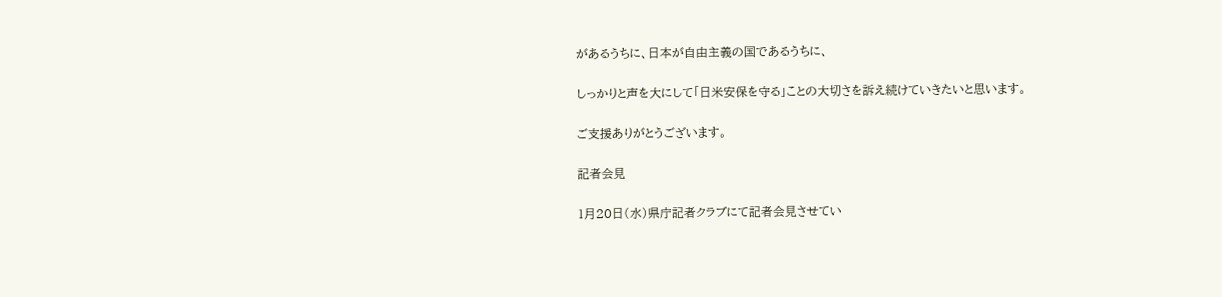があるうちに、日本が自由主義の国であるうちに、

しっかりと声を大にして「日米安保を守る」ことの大切さを訴え続けていきたいと思います。

ご支援ありがとうございます。

記者会見

1月20日(水)県庁記者クラブにて記者会見させてい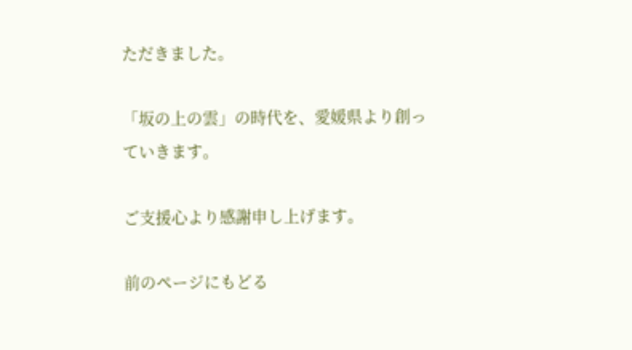ただきました。

「坂の上の雲」の時代を、愛媛県より創っていきます。

ご支援心より感謝申し上げます。

前のページにもどる